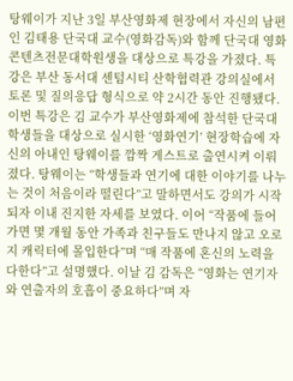탕웨이가 지난 3일 부산영화제 현장에서 자신의 남편인 김태용 단국대 교수(영화감독)와 함께 단국대 영화콘텐츠전문대학원생을 대상으로 특강을 가졌다. 특강은 부산 동서대 센텀시티 산학협력관 강의실에서 토론 및 질의응답 형식으로 약 2시간 동안 진행됐다. 이번 특강은 김 교수가 부산영화제에 참석한 단국대 학생들을 대상으로 실시한 ‘영화연기’ 현장학습에 자신의 아내인 탕웨이를 깜짝 게스트로 출연시켜 이뤄졌다. 탕웨이는 “학생들과 연기에 대한 이야기를 나누는 것이 처음이라 떨린다”고 말하면서도 강의가 시작되자 이내 진지한 자세를 보였다. 이어 “작품에 들어가면 몇 개월 동안 가족과 친구들도 만나지 않고 오로지 캐릭터에 몰입한다”며 “매 작품에 혼신의 노력을 다한다”고 설명했다. 이날 김 감독은 “영화는 연기자와 연출자의 호흡이 중요하다”며 자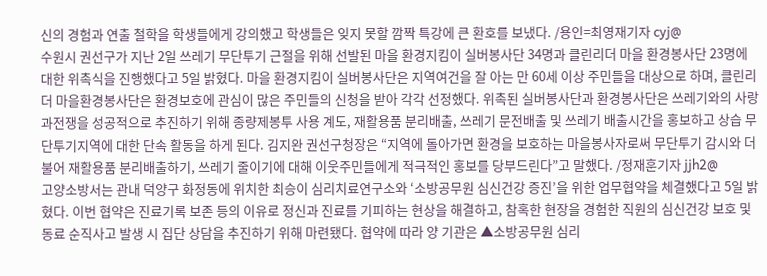신의 경험과 연출 철학을 학생들에게 강의했고 학생들은 잊지 못할 깜짝 특강에 큰 환호를 보냈다. /용인=최영재기자 cyj@
수원시 권선구가 지난 2일 쓰레기 무단투기 근절을 위해 선발된 마을 환경지킴이 실버봉사단 34명과 클린리더 마을 환경봉사단 23명에 대한 위촉식을 진행했다고 5일 밝혔다. 마을 환경지킴이 실버봉사단은 지역여건을 잘 아는 만 60세 이상 주민들을 대상으로 하며, 클린리더 마을환경봉사단은 환경보호에 관심이 많은 주민들의 신청을 받아 각각 선정했다. 위촉된 실버봉사단과 환경봉사단은 쓰레기와의 사랑과전쟁을 성공적으로 추진하기 위해 종량제봉투 사용 계도, 재활용품 분리배출, 쓰레기 문전배출 및 쓰레기 배출시간을 홍보하고 상습 무단투기지역에 대한 단속 활동을 하게 된다. 김지완 권선구청장은 “지역에 돌아가면 환경을 보호하는 마을봉사자로써 무단투기 감시와 더불어 재활용품 분리배출하기, 쓰레기 줄이기에 대해 이웃주민들에게 적극적인 홍보를 당부드린다”고 말했다. /정재훈기자 jjh2@
고양소방서는 관내 덕양구 화정동에 위치한 최승이 심리치료연구소와 ‘소방공무원 심신건강 증진’을 위한 업무협약을 체결했다고 5일 밝혔다. 이번 협약은 진료기록 보존 등의 이유로 정신과 진료를 기피하는 현상을 해결하고, 참혹한 현장을 경험한 직원의 심신건강 보호 및 동료 순직사고 발생 시 집단 상담을 추진하기 위해 마련됐다. 협약에 따라 양 기관은 ▲소방공무원 심리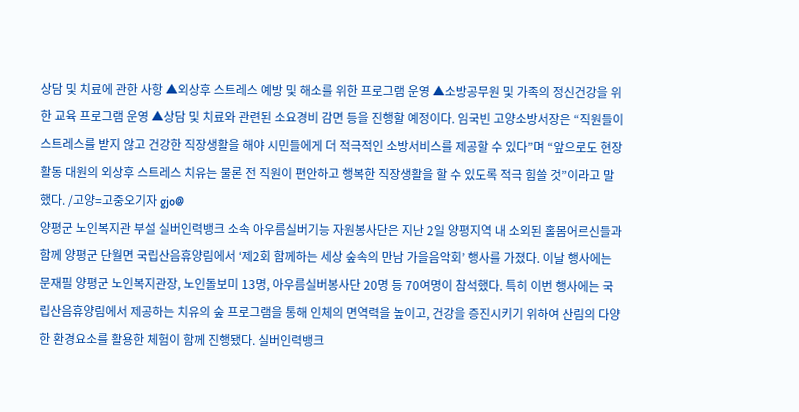상담 및 치료에 관한 사항 ▲외상후 스트레스 예방 및 해소를 위한 프로그램 운영 ▲소방공무원 및 가족의 정신건강을 위한 교육 프로그램 운영 ▲상담 및 치료와 관련된 소요경비 감면 등을 진행할 예정이다. 임국빈 고양소방서장은 “직원들이 스트레스를 받지 않고 건강한 직장생활을 해야 시민들에게 더 적극적인 소방서비스를 제공할 수 있다”며 “앞으로도 현장활동 대원의 외상후 스트레스 치유는 물론 전 직원이 편안하고 행복한 직장생활을 할 수 있도록 적극 힘쓸 것”이라고 말했다. /고양=고중오기자 gjo@
양평군 노인복지관 부설 실버인력뱅크 소속 아우름실버기능 자원봉사단은 지난 2일 양평지역 내 소외된 홀몸어르신들과 함께 양평군 단월면 국립산음휴양림에서 ‘제2회 함께하는 세상 숲속의 만남 가을음악회’ 행사를 가졌다. 이날 행사에는 문재필 양평군 노인복지관장, 노인돌보미 13명, 아우름실버봉사단 20명 등 70여명이 참석했다. 특히 이번 행사에는 국립산음휴양림에서 제공하는 치유의 숲 프로그램을 통해 인체의 면역력을 높이고, 건강을 증진시키기 위하여 산림의 다양한 환경요소를 활용한 체험이 함께 진행됐다. 실버인력뱅크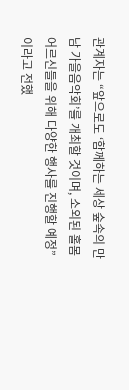관계자는 “앞으로도 ‘함께하는 세상 숲속의 만남 가을음악회’를 개최할 것이며, 소외된 홀몸어르신들을 위해 다양한 행사를 진행할 예정”이라고 전했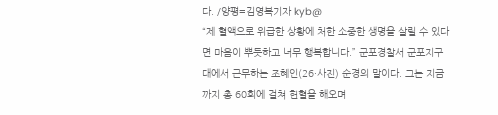다. /양평=김영복기자 kyb@
“제 혈액으로 위급한 상황에 처한 소중한 생명을 살릴 수 있다면 마음이 뿌듯하고 너무 행복합니다.” 군포경찰서 군포지구대에서 근무하는 조혜인(26·사진) 순경의 말이다. 그는 지금까지 총 60회에 걸쳐 헌혈을 해오며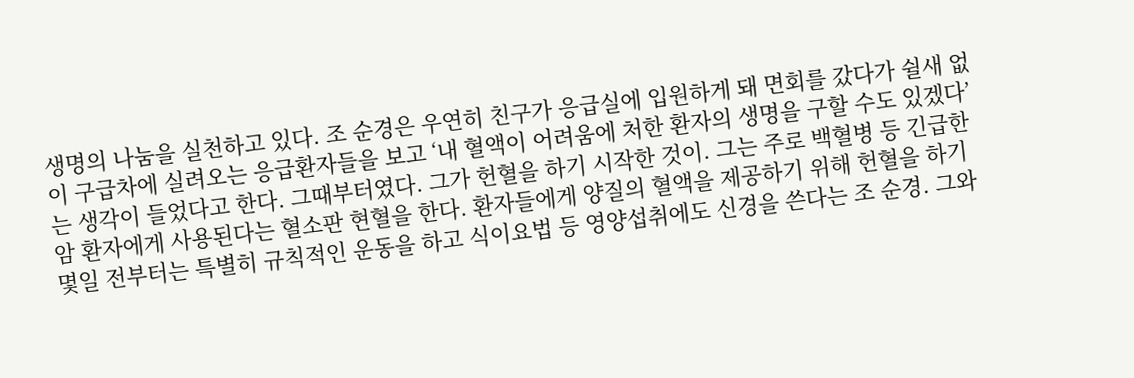생명의 나눔을 실천하고 있다. 조 순경은 우연히 친구가 응급실에 입원하게 돼 면회를 갔다가 쉴새 없이 구급차에 실려오는 응급환자들을 보고 ‘내 혈액이 어려움에 처한 환자의 생명을 구할 수도 있겠다’는 생각이 들었다고 한다. 그때부터였다. 그가 헌혈을 하기 시작한 것이. 그는 주로 백혈병 등 긴급한 암 환자에게 사용된다는 혈소판 현혈을 한다. 환자들에게 양질의 혈액을 제공하기 위해 헌혈을 하기 몇일 전부터는 특별히 규칙적인 운동을 하고 식이요법 등 영양섭취에도 신경을 쓴다는 조 순경. 그와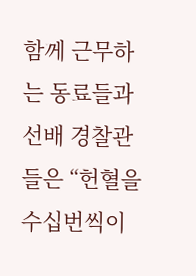함께 근무하는 동료들과 선배 경찰관들은 “헌혈을 수십번씩이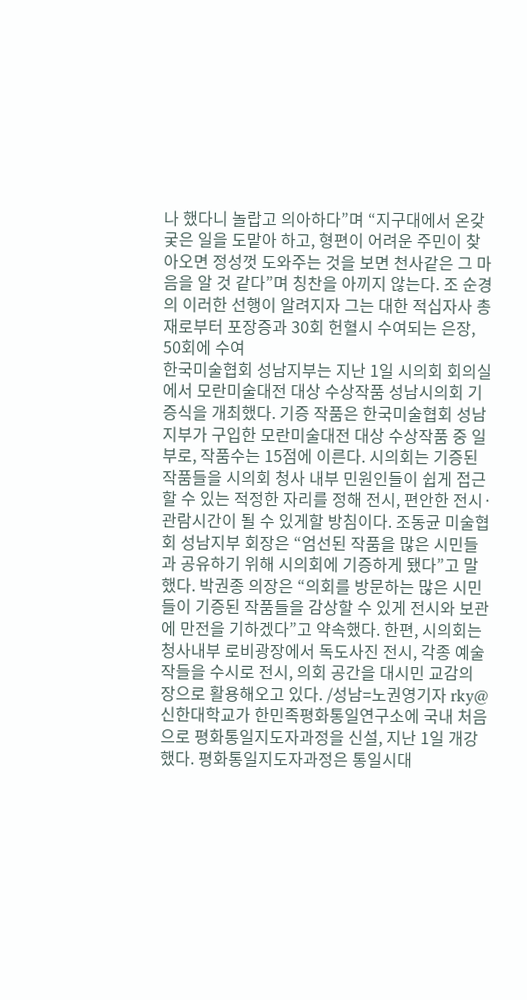나 했다니 놀랍고 의아하다”며 “지구대에서 온갖 궂은 일을 도맡아 하고, 형편이 어려운 주민이 찾아오면 정성껏 도와주는 것을 보면 천사같은 그 마음을 알 것 같다”며 칭찬을 아끼지 않는다. 조 순경의 이러한 선행이 알려지자 그는 대한 적십자사 총재로부터 포장증과 30회 헌혈시 수여되는 은장, 50회에 수여
한국미술협회 성남지부는 지난 1일 시의회 회의실에서 모란미술대전 대상 수상작품 성남시의회 기증식을 개최했다. 기증 작품은 한국미술협회 성남지부가 구입한 모란미술대전 대상 수상작품 중 일부로, 작품수는 15점에 이른다. 시의회는 기증된 작품들을 시의회 청사 내부 민원인들이 쉽게 접근할 수 있는 적정한 자리를 정해 전시, 편안한 전시·관람시간이 될 수 있게할 방침이다. 조동균 미술협회 성남지부 회장은 “엄선된 작품을 많은 시민들과 공유하기 위해 시의회에 기증하게 됐다”고 말했다. 박권종 의장은 “의회를 방문하는 많은 시민들이 기증된 작품들을 감상할 수 있게 전시와 보관에 만전을 기하겠다”고 약속했다. 한편, 시의회는 청사내부 로비광장에서 독도사진 전시, 각종 예술작들을 수시로 전시, 의회 공간을 대시민 교감의 장으로 활용해오고 있다. /성남=노권영기자 rky@
신한대학교가 한민족평화통일연구소에 국내 처음으로 평화통일지도자과정을 신설, 지난 1일 개강했다. 평화통일지도자과정은 통일시대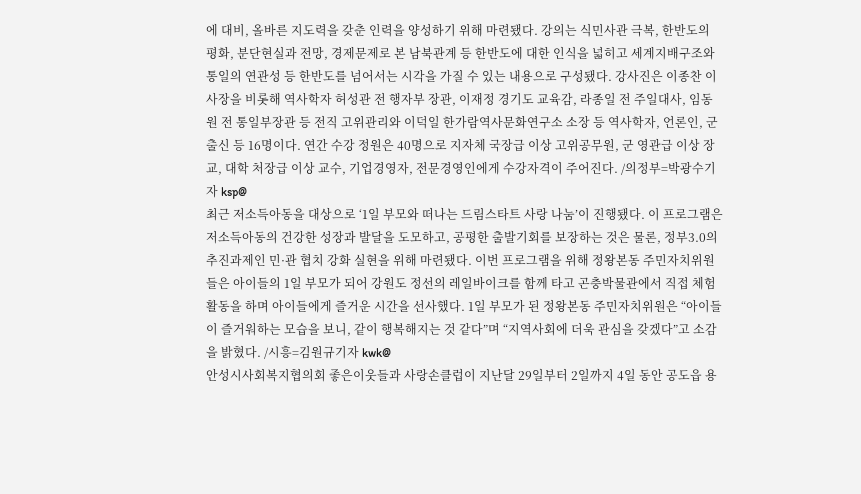에 대비, 올바른 지도력을 갖춘 인력을 양성하기 위해 마련됐다. 강의는 식민사관 극복, 한반도의 평화, 분단현실과 전망, 경제문제로 본 남북관계 등 한반도에 대한 인식을 넓히고 세계지배구조와 통일의 연관성 등 한반도를 넘어서는 시각을 가질 수 있는 내용으로 구성됐다. 강사진은 이종찬 이사장을 비롯해 역사학자 허성관 전 행자부 장관, 이재정 경기도 교육감, 라종일 전 주일대사, 임동원 전 통일부장관 등 전직 고위관리와 이덕일 한가람역사문화연구소 소장 등 역사학자, 언론인, 군 출신 등 16명이다. 연간 수강 정원은 40명으로 지자체 국장급 이상 고위공무원, 군 영관급 이상 장교, 대학 처장급 이상 교수, 기업경영자, 전문경영인에게 수강자격이 주어진다. /의정부=박광수기자 ksp@
최근 저소득아동을 대상으로 ‘1일 부모와 떠나는 드림스타트 사랑 나눔’이 진행됐다. 이 프로그램은 저소득아동의 건강한 성장과 발달을 도모하고, 공평한 출발기회를 보장하는 것은 물론, 정부3.0의 추진과제인 민·관 협치 강화 실현을 위해 마련됐다. 이번 프로그램을 위해 정왕본동 주민자치위원들은 아이들의 1일 부모가 되어 강원도 정선의 레일바이크를 함께 타고 곤충박물관에서 직접 체험활동을 하며 아이들에게 즐거운 시간을 선사했다. 1일 부모가 된 정왕본동 주민자치위원은 “아이들이 즐거워하는 모습을 보니, 같이 행복해지는 것 같다”며 “지역사회에 더욱 관심을 갖겠다”고 소감을 밝혔다. /시흥=김원규기자 kwk@
안성시사회복지협의회 좋은이웃들과 사랑손클럽이 지난달 29일부터 2일까지 4일 동안 공도읍 용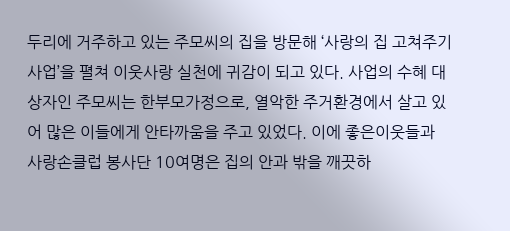두리에 거주하고 있는 주모씨의 집을 방문해 ‘사랑의 집 고쳐주기 사업’을 펼쳐 이웃사랑 실천에 귀감이 되고 있다. 사업의 수혜 대상자인 주모씨는 한부모가정으로, 열악한 주거환경에서 살고 있어 많은 이들에게 안타까움을 주고 있었다. 이에 좋은이웃들과 사랑손클럽 봉사단 10여명은 집의 안과 밖을 깨끗하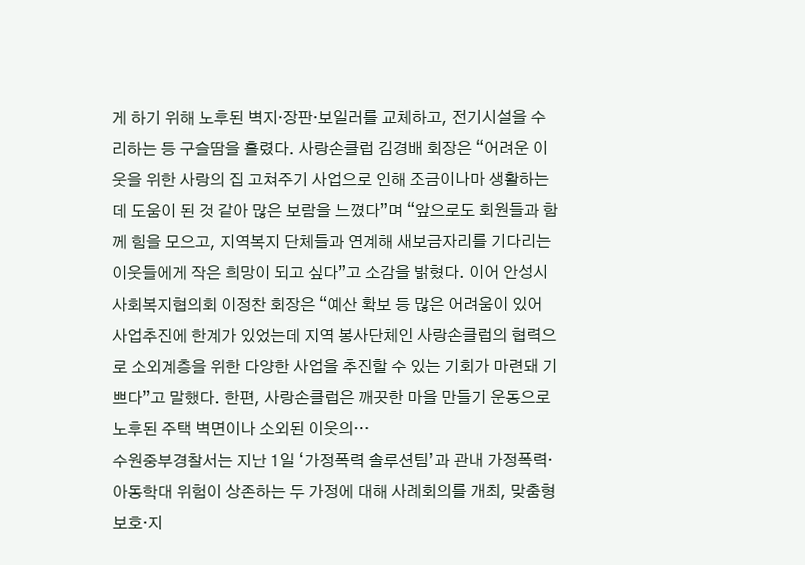게 하기 위해 노후된 벽지·장판·보일러를 교체하고, 전기시설을 수리하는 등 구슬땀을 흘렸다. 사랑손클럽 김경배 회장은 “어려운 이웃을 위한 사랑의 집 고쳐주기 사업으로 인해 조금이나마 생활하는 데 도움이 된 것 같아 많은 보람을 느꼈다”며 “앞으로도 회원들과 함께 힘을 모으고, 지역복지 단체들과 연계해 새보금자리를 기다리는 이웃들에게 작은 희망이 되고 싶다”고 소감을 밝혔다. 이어 안성시사회복지협의회 이정찬 회장은 “예산 확보 등 많은 어려움이 있어 사업추진에 한계가 있었는데 지역 봉사단체인 사랑손클럽의 협력으로 소외계층을 위한 다양한 사업을 추진할 수 있는 기회가 마련돼 기쁘다”고 말했다. 한편, 사랑손클럽은 깨끗한 마을 만들기 운동으로 노후된 주택 벽면이나 소외된 이웃의…
수원중부경찰서는 지난 1일 ‘가정폭력 솔루션팀’과 관내 가정폭력·아동학대 위험이 상존하는 두 가정에 대해 사례회의를 개최, 맞춤형 보호·지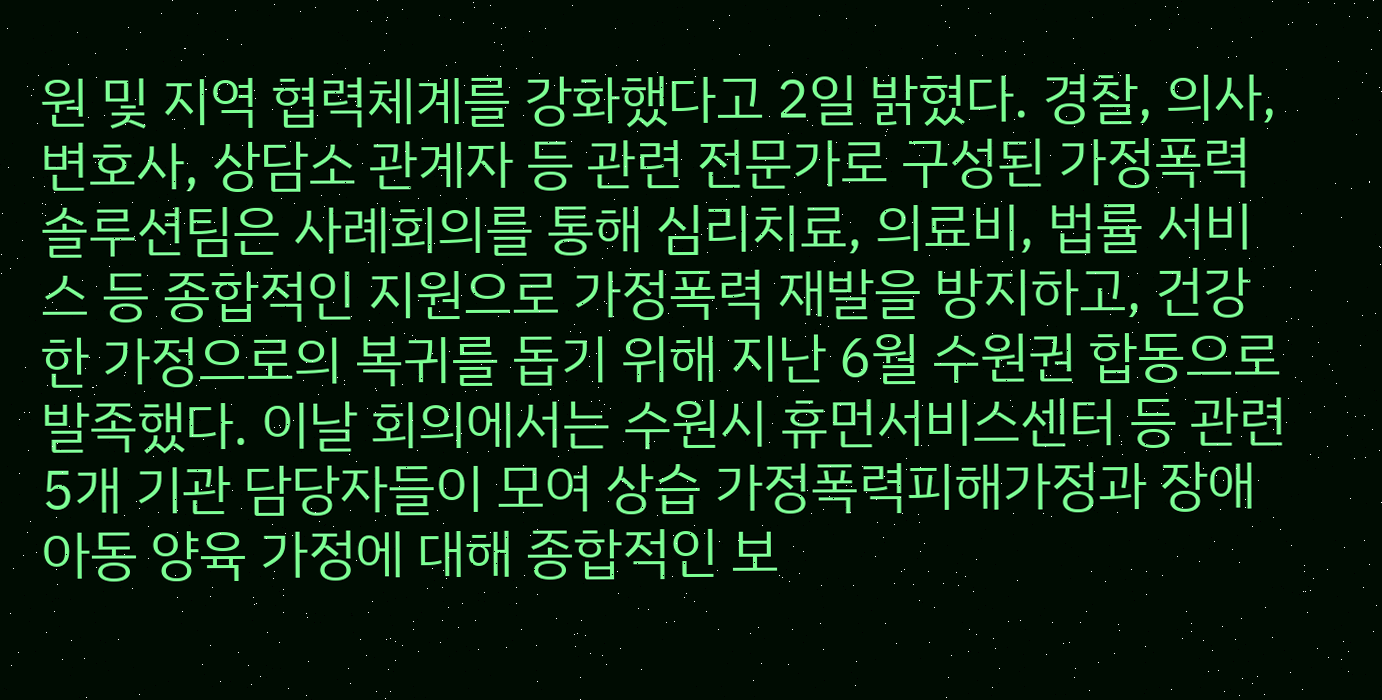원 및 지역 협력체계를 강화했다고 2일 밝혔다. 경찰, 의사, 변호사, 상담소 관계자 등 관련 전문가로 구성된 가정폭력 솔루션팀은 사례회의를 통해 심리치료, 의료비, 법률 서비스 등 종합적인 지원으로 가정폭력 재발을 방지하고, 건강한 가정으로의 복귀를 돕기 위해 지난 6월 수원권 합동으로 발족했다. 이날 회의에서는 수원시 휴먼서비스센터 등 관련 5개 기관 담당자들이 모여 상습 가정폭력피해가정과 장애아동 양육 가정에 대해 종합적인 보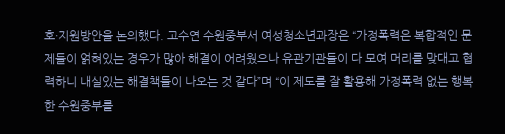호·지원방안을 논의했다. 고수연 수원중부서 여성청소년과장은 “가정폭력은 복합적인 문제들이 얽혀있는 경우가 많아 해결이 어려웠으나 유관기관들이 다 모여 머리를 맞대고 협력하니 내실있는 해결책들이 나오는 것 같다”며 “이 제도를 잘 활용해 가정폭력 없는 행복한 수원중부를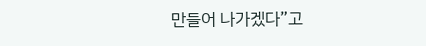만들어 나가겠다”고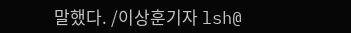말했다. /이상훈기자 lsh@